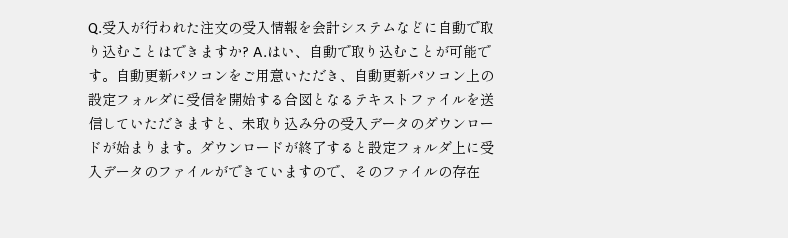Q.受入が行われた注文の受入情報を会計システムなどに自動で取り込むことはできますか? A.はい、自動で取り込むことが可能です。自動更新パソコンをご用意いただき、自動更新パソコン上の設定フォルダに受信を開始する合図となるテキストファイルを送信していただきますと、未取り込み分の受入データのダウンロードが始まります。ダウンロードが終了すると設定フォルダ上に受入データのファイルができていますので、そのファイルの存在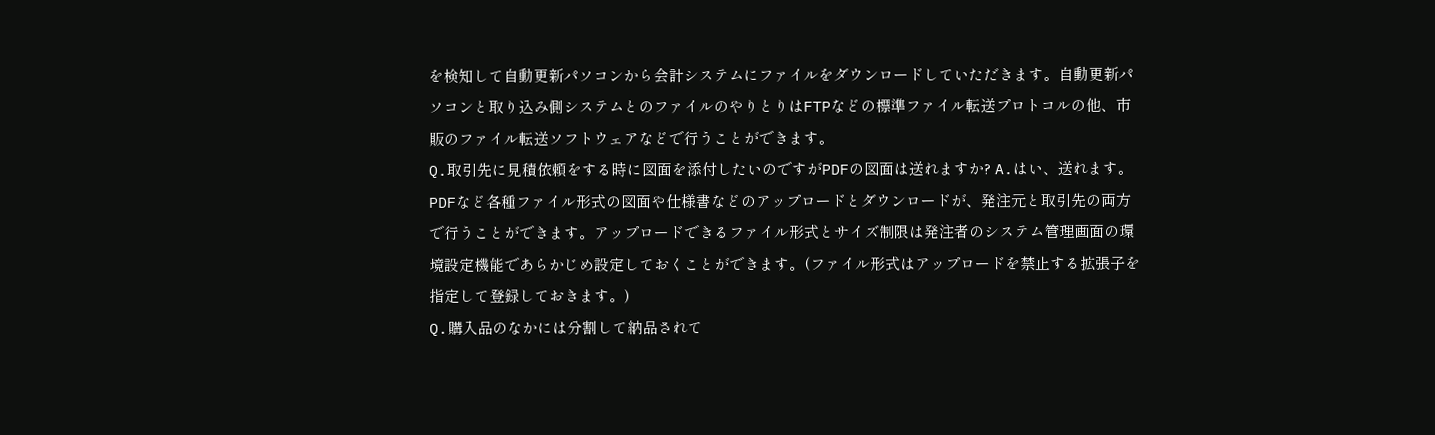を検知して自動更新パソコンから会計システムにファイルをダウンロードしていただきます。自動更新パソコンと取り込み側システムとのファイルのやりとりはFTPなどの標準ファイル転送プロトコルの他、市販のファイル転送ソフトウェアなどで行うことができます。
Q.取引先に見積依頼をする時に図面を添付したいのですがPDFの図面は送れますか? A.はい、送れます。PDFなど各種ファイル形式の図面や仕様書などのアップロードとダウンロードが、発注元と取引先の両方で行うことができます。アップロードできるファイル形式とサイズ制限は発注者のシステム管理画面の環境設定機能であらかじめ設定しておくことができます。(ファイル形式はアップロードを禁止する拡張子を指定して登録しておきます。)
Q.購入品のなかには分割して納品されて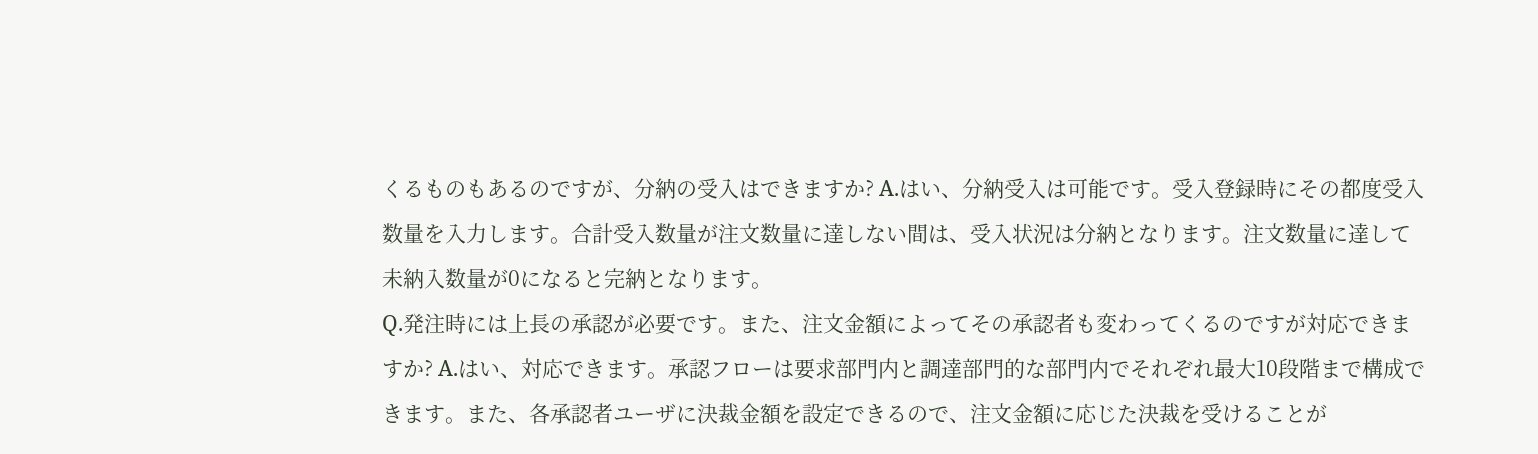くるものもあるのですが、分納の受入はできますか? A.はい、分納受入は可能です。受入登録時にその都度受入数量を入力します。合計受入数量が注文数量に達しない間は、受入状況は分納となります。注文数量に達して未納入数量が0になると完納となります。
Q.発注時には上長の承認が必要です。また、注文金額によってその承認者も変わってくるのですが対応できますか? A.はい、対応できます。承認フローは要求部門内と調達部門的な部門内でそれぞれ最大10段階まで構成できます。また、各承認者ユーザに決裁金額を設定できるので、注文金額に応じた決裁を受けることが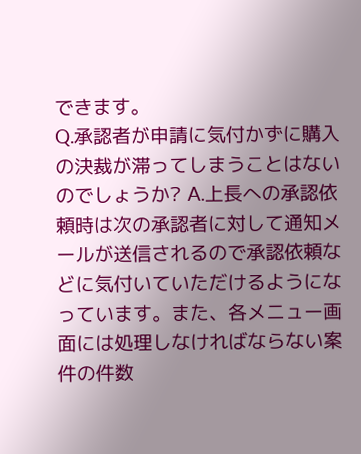できます。
Q.承認者が申請に気付かずに購入の決裁が滞ってしまうことはないのでしょうか? A.上長への承認依頼時は次の承認者に対して通知メールが送信されるので承認依頼などに気付いていただけるようになっています。また、各メニュー画面には処理しなければならない案件の件数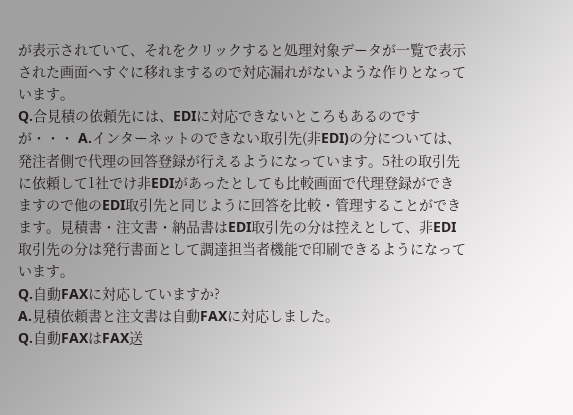が表示されていて、それをクリックすると処理対象データが一覧で表示された画面へすぐに移れまするので対応漏れがないような作りとなっています。
Q.合見積の依頼先には、EDIに対応できないところもあるのですが・・・ A.インターネットのできない取引先(非EDI)の分については、発注者側で代理の回答登録が行えるようになっています。5社の取引先に依頼して1社でけ非EDIがあったとしても比較画面で代理登録ができますので他のEDI取引先と同じように回答を比較・管理することができます。見積書・注文書・納品書はEDI取引先の分は控えとして、非EDI取引先の分は発行書面として調達担当者機能で印刷できるようになっています。
Q.自動FAXに対応していますか?
A.見積依頼書と注文書は自動FAXに対応しました。
Q.自動FAXはFAX送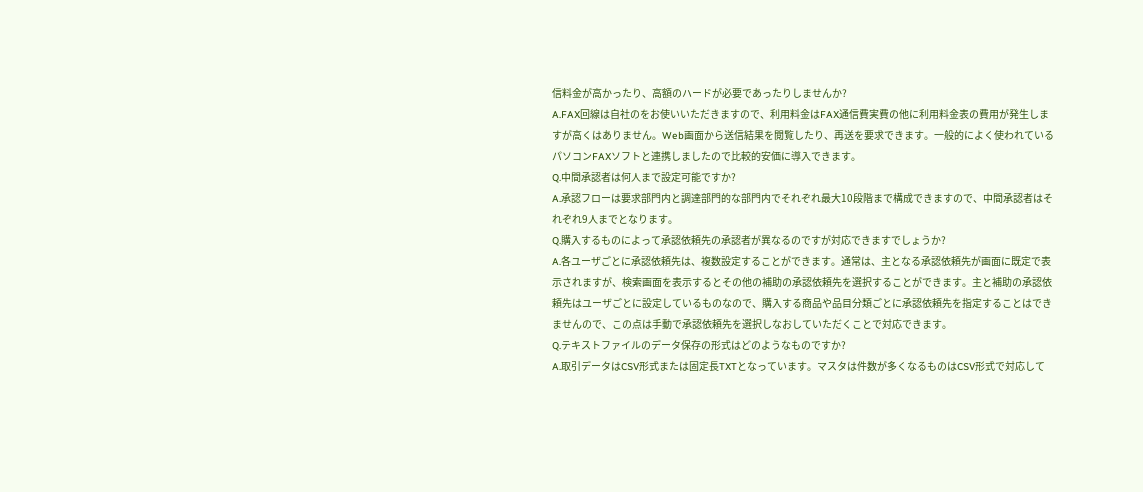信料金が高かったり、高額のハードが必要であったりしませんか?
A.FAX回線は自社のをお使いいただきますので、利用料金はFAX通信費実費の他に利用料金表の費用が発生しますが高くはありません。Web画面から送信結果を閲覧したり、再送を要求できます。一般的によく使われているパソコンFAXソフトと連携しましたので比較的安価に導入できます。
Q.中間承認者は何人まで設定可能ですか?
A.承認フローは要求部門内と調達部門的な部門内でそれぞれ最大10段階まで構成できますので、中間承認者はそれぞれ9人までとなります。
Q.購入するものによって承認依頼先の承認者が異なるのですが対応できますでしょうか?
A.各ユーザごとに承認依頼先は、複数設定することができます。通常は、主となる承認依頼先が画面に既定で表示されますが、検索画面を表示するとその他の補助の承認依頼先を選択することができます。主と補助の承認依頼先はユーザごとに設定しているものなので、購入する商品や品目分類ごとに承認依頼先を指定することはできませんので、この点は手動で承認依頼先を選択しなおしていただくことで対応できます。
Q.テキストファイルのデータ保存の形式はどのようなものですか?
A.取引データはCSV形式または固定長TXTとなっています。マスタは件数が多くなるものはCSV形式で対応して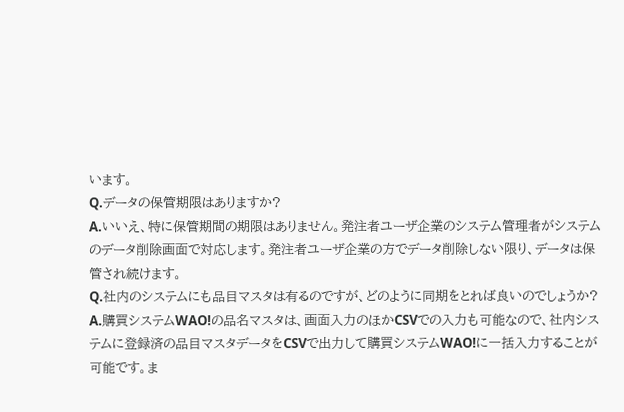います。
Q.データの保管期限はありますか?
A.いいえ、特に保管期間の期限はありません。発注者ユーザ企業のシステム管理者がシステムのデータ削除画面で対応します。発注者ユーザ企業の方でデータ削除しない限り、データは保管され続けます。
Q.社内のシステムにも品目マスタは有るのですが、どのように同期をとれば良いのでしょうか?
A.購買システムWAO!の品名マスタは、画面入力のほかCSVでの入力も可能なので、社内システムに登録済の品目マスタデータをCSVで出力して購買システムWAO!に一括入力することが可能です。ま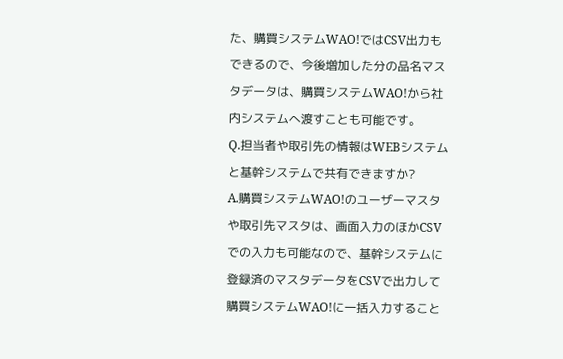た、購買システムWAO!ではCSV出力もできるので、今後増加した分の品名マスタデータは、購買システムWAO!から社内システムへ渡すことも可能です。
Q.担当者や取引先の情報はWEBシステムと基幹システムで共有できますか?
A.購買システムWAO!のユーザーマスタや取引先マスタは、画面入力のほかCSVでの入力も可能なので、基幹システムに登録済のマスタデータをCSVで出力して購買システムWAO!に一括入力すること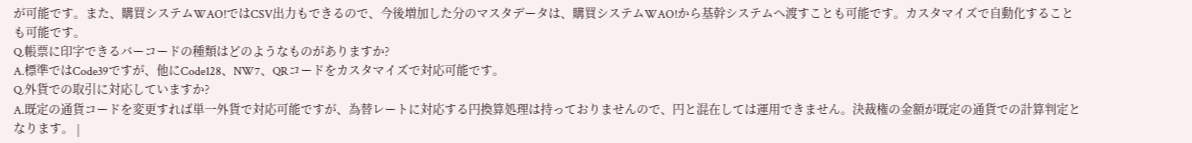が可能です。また、購買システムWAO!ではCSV出力もできるので、今後増加した分のマスタデータは、購買システムWAO!から基幹システムへ渡すことも可能です。カスタマイズで自動化することも可能です。
Q.帳票に印字できるバーコードの種類はどのようなものがありますか?
A.標準ではCode39ですが、他にCode128、NW7、QRコードをカスタマイズで対応可能です。
Q.外貨での取引に対応していますか?
A.既定の通貨コードを変更すれば単一外貨で対応可能ですが、為替レートに対応する円換算処理は持っておりませんので、円と混在しては運用できません。決裁権の金額が既定の通貨での計算判定となります。 |